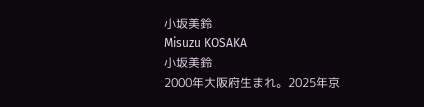小坂美鈴
Misuzu KOSAKA
小坂美鈴
2000年大阪府生まれ。2025年京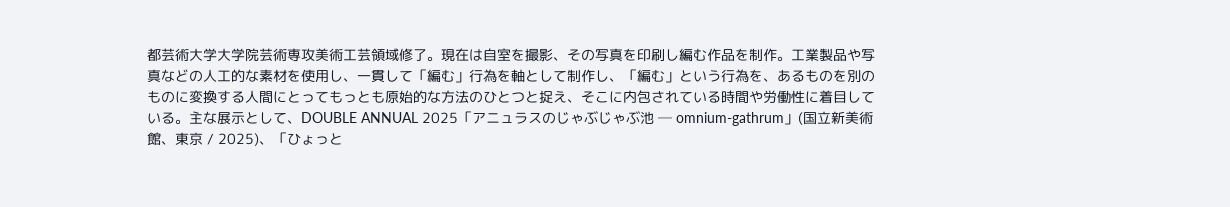都芸術大学大学院芸術専攻美術工芸領域修了。現在は自室を撮影、その写真を印刷し編む作品を制作。工業製品や写真などの人工的な素材を使用し、一貫して「編む」行為を軸として制作し、「編む」という行為を、あるものを別のものに変換する人間にとってもっとも原始的な方法のひとつと捉え、そこに内包されている時間や労働性に着目している。主な展示として、DOUBLE ANNUAL 2025「アニュラスのじゃぶじゃぶ池 ─ omnium-gathrum」(国立新美術館、東京 / 2025)、「ひょっと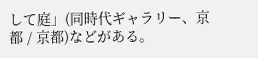して庭」(同時代ギャラリー、京都 / 京都)などがある。